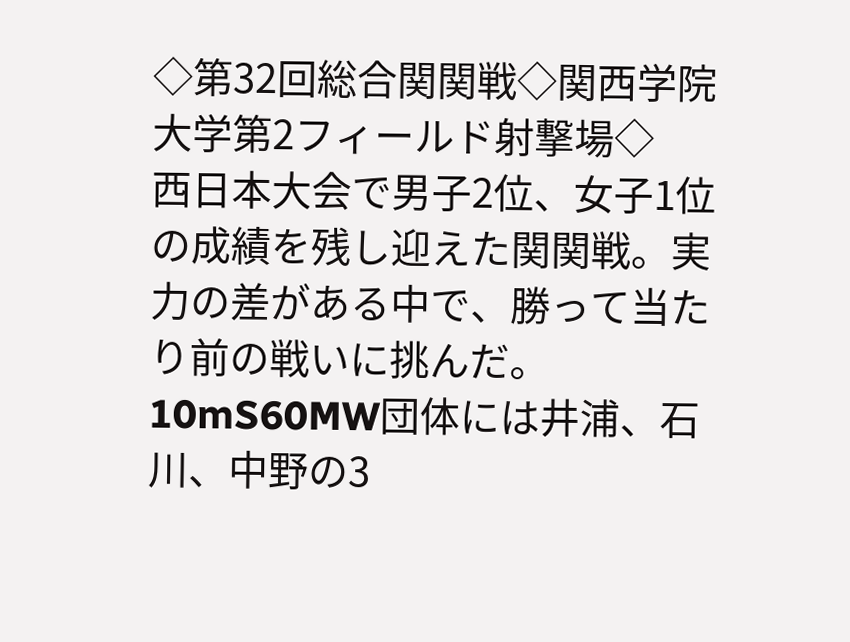◇第32回総合関関戦◇関西学院大学第2フィールド射撃場◇
西日本大会で男子2位、女子1位の成績を残し迎えた関関戦。実力の差がある中で、勝って当たり前の戦いに挑んだ。
10mS60MW団体には井浦、石川、中野の3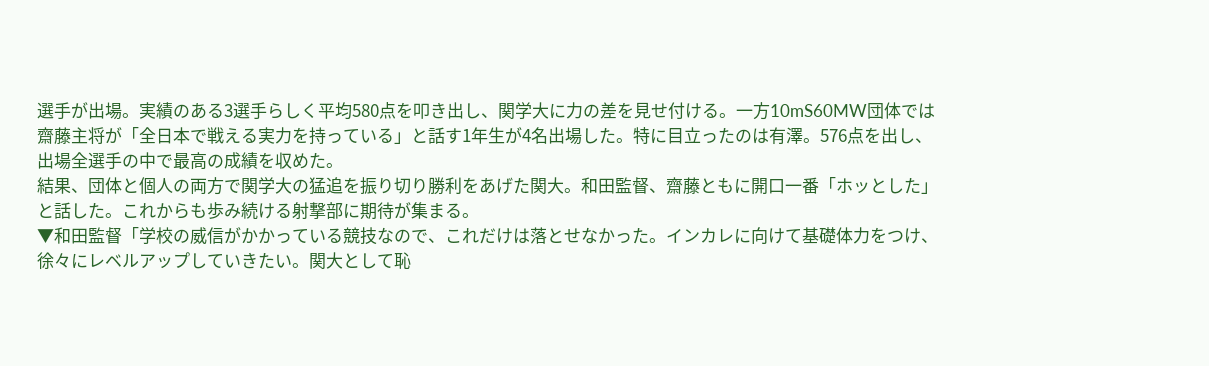選手が出場。実績のある3選手らしく平均580点を叩き出し、関学大に力の差を見せ付ける。一方10mS60MW団体では齋藤主将が「全日本で戦える実力を持っている」と話す1年生が4名出場した。特に目立ったのは有澤。576点を出し、出場全選手の中で最高の成績を収めた。
結果、団体と個人の両方で関学大の猛追を振り切り勝利をあげた関大。和田監督、齋藤ともに開口一番「ホッとした」と話した。これからも歩み続ける射撃部に期待が集まる。
▼和田監督「学校の威信がかかっている競技なので、これだけは落とせなかった。インカレに向けて基礎体力をつけ、徐々にレベルアップしていきたい。関大として恥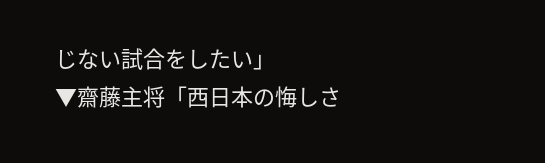じない試合をしたい」
▼齋藤主将「西日本の悔しさ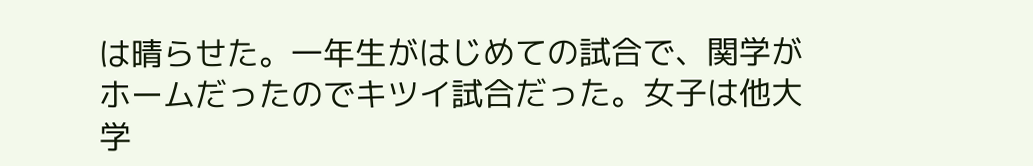は晴らせた。一年生がはじめての試合で、関学がホームだったのでキツイ試合だった。女子は他大学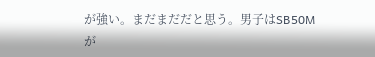が強い。まだまだだと思う。男子はSB50Mが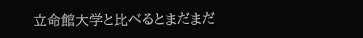立命館大学と比べるとまだまだ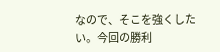なので、そこを強くしたい。今回の勝利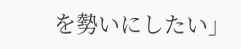を勢いにしたい」